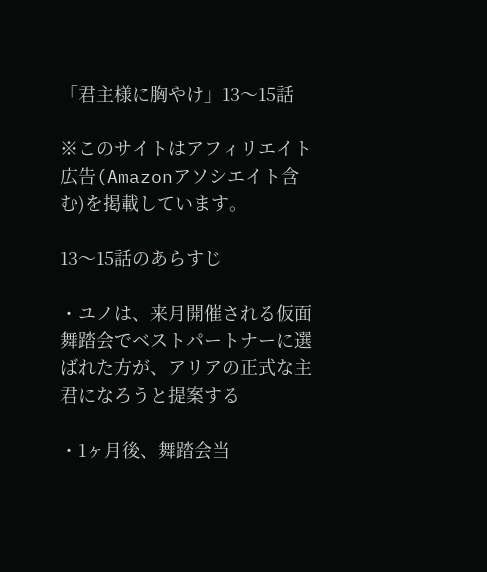「君主様に胸やけ」13〜15話

※このサイトはアフィリエイト広告(Amazonアソシエイト含む)を掲載しています。

13〜15話のあらすじ

・ユノは、来月開催される仮面舞踏会でベストパートナーに選ばれた方が、アリアの正式な主君になろうと提案する

・1ヶ月後、舞踏会当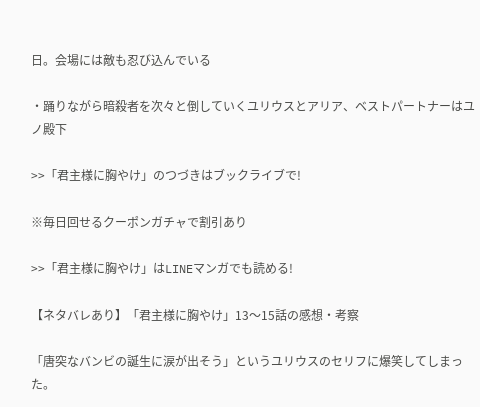日。会場には敵も忍び込んでいる

・踊りながら暗殺者を次々と倒していくユリウスとアリア、ベストパートナーはユノ殿下

>>「君主様に胸やけ」のつづきはブックライブで!

※毎日回せるクーポンガチャで割引あり

>>「君主様に胸やけ」はLINEマンガでも読める!

【ネタバレあり】「君主様に胸やけ」13〜15話の感想・考察

「唐突なバンビの誕生に涙が出そう」というユリウスのセリフに爆笑してしまった。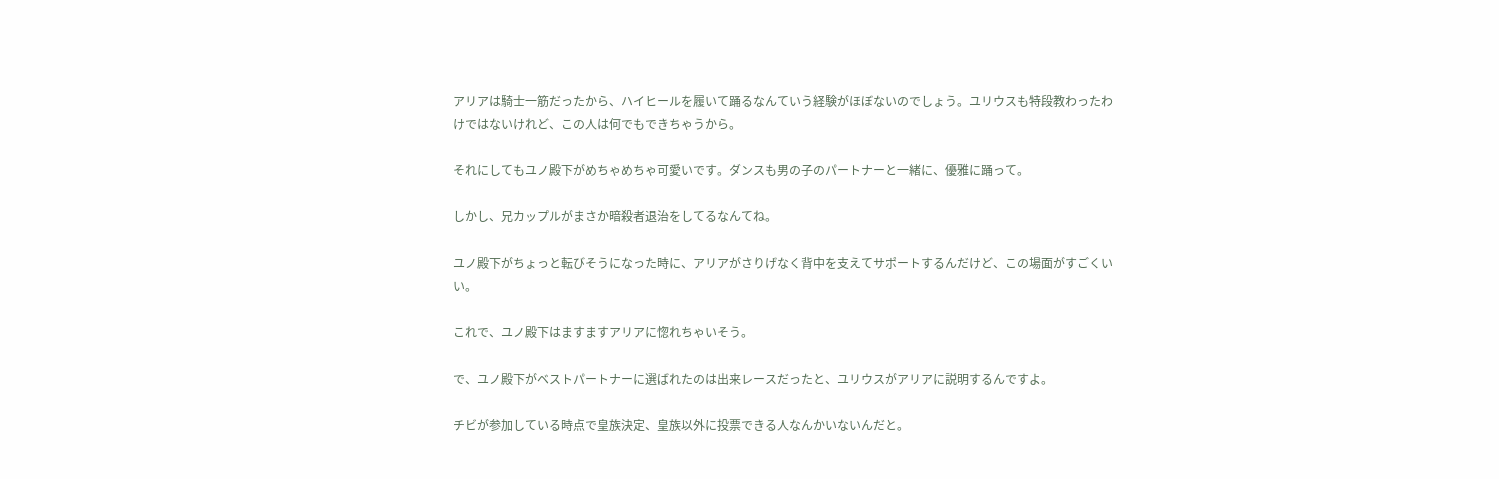アリアは騎士一筋だったから、ハイヒールを履いて踊るなんていう経験がほぼないのでしょう。ユリウスも特段教わったわけではないけれど、この人は何でもできちゃうから。

それにしてもユノ殿下がめちゃめちゃ可愛いです。ダンスも男の子のパートナーと一緒に、優雅に踊って。

しかし、兄カップルがまさか暗殺者退治をしてるなんてね。

ユノ殿下がちょっと転びそうになった時に、アリアがさりげなく背中を支えてサポートするんだけど、この場面がすごくいい。

これで、ユノ殿下はますますアリアに惚れちゃいそう。

で、ユノ殿下がベストパートナーに選ばれたのは出来レースだったと、ユリウスがアリアに説明するんですよ。

チビが参加している時点で皇族決定、皇族以外に投票できる人なんかいないんだと。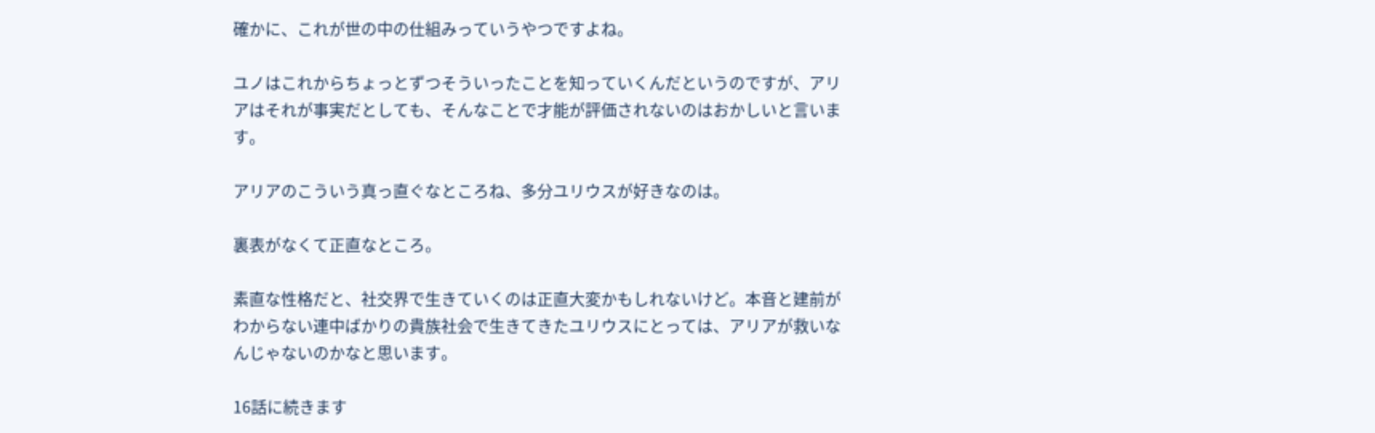確かに、これが世の中の仕組みっていうやつですよね。

ユノはこれからちょっとずつそういったことを知っていくんだというのですが、アリアはそれが事実だとしても、そんなことで才能が評価されないのはおかしいと言います。

アリアのこういう真っ直ぐなところね、多分ユリウスが好きなのは。

裏表がなくて正直なところ。

素直な性格だと、社交界で生きていくのは正直大変かもしれないけど。本音と建前がわからない連中ばかりの貴族社会で生きてきたユリウスにとっては、アリアが救いなんじゃないのかなと思います。

16話に続きます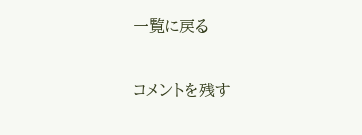一覧に戻る

コメントを残す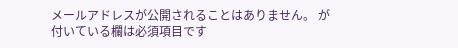メールアドレスが公開されることはありません。 が付いている欄は必須項目です